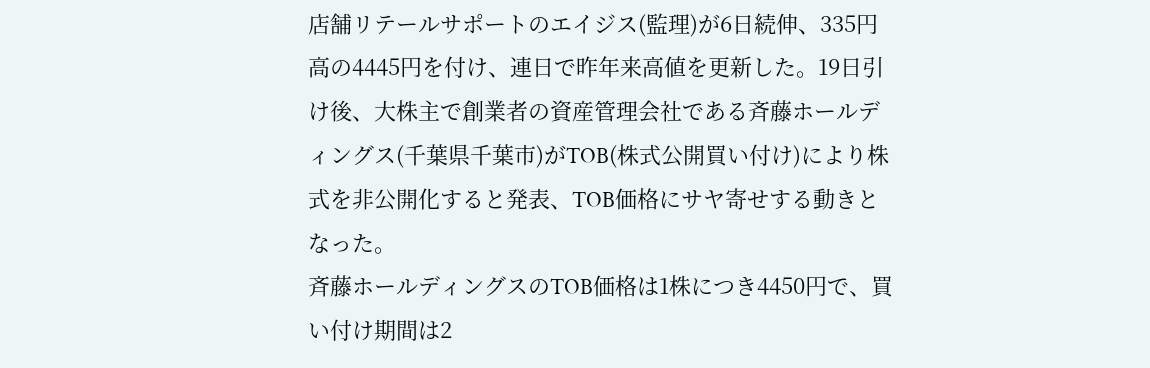店舗リテールサポートのエイジス(監理)が6日続伸、335円高の4445円を付け、連日で昨年来高値を更新した。19日引け後、大株主で創業者の資産管理会社である斉藤ホールディングス(千葉県千葉市)がTOB(株式公開買い付け)により株式を非公開化すると発表、TOB価格にサヤ寄せする動きとなった。
斉藤ホールディングスのTOB価格は1株につき4450円で、買い付け期間は2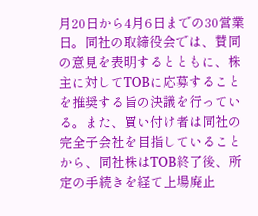月20日から4月6日までの30営業日。同社の取締役会では、賛同の意見を表明するとともに、株主に対してTOBに応募することを推奨する旨の決議を行っている。また、買い付け者は同社の完全子会社を目指していることから、同社株はTOB終了後、所定の手続きを経て上場廃止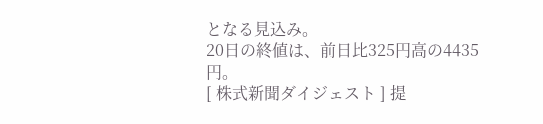となる見込み。
20日の終値は、前日比325円高の4435円。
[ 株式新聞ダイジェスト ] 提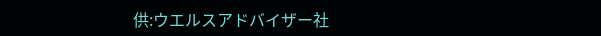供:ウエルスアドバイザー社